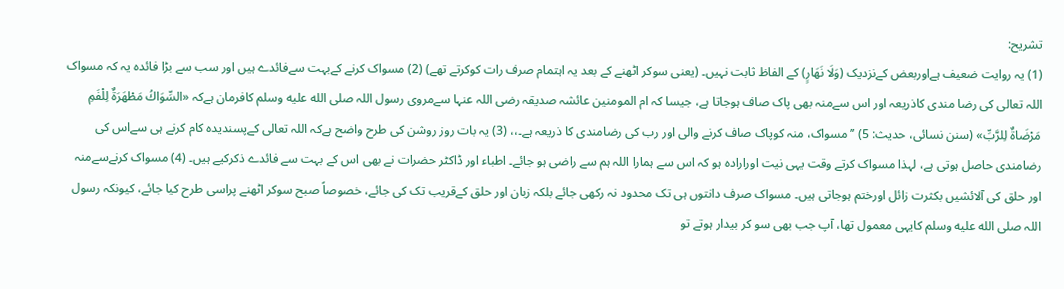تشریح:
(1) یہ روایت ضعیف ہےاوربعض کےنزدیک (وَلَا نَهَارٍ) کے الفاظ ثابت نہیں۔ (یعنی سوکر اٹھنے کے بعد یہ اہتمام صرف رات کوکرتے تھے) (2) مسواک کرنے کےبہت سےفائدے ہیں اور سب سے بڑا فائدہ یہ کہ مسواک اللہ تعالی کی رضا مندی کاذریعہ اور اس سےمنہ بھی پاک صاف ہوجاتا ہے، جیسا کہ ام المومنین عائشہ صدیقہ رضی اللہ عنہا سےمروی رسول اللہ صلى الله عليه وسلم کافرمان ہےکہ «السِّوَاكُ مَطْهَرَةٌ لِلْفَمِ مَرْضَاةٌ لِلرَّبِّ» (سنن نسائی، حدیث: 5) ’’مسواک، منہ کوپاک صاف کرنے والی اور رب کی رضامندی کا ذریعہ ہے۔،، (3) یہ بات روز روشن کی طرح واضح ہےکہ اللہ تعالی کےپسندیدہ کام کرنے ہی سےاس کی رضامندی حاصل ہوتی ہے، لہذا مسواک کرتے وقت یہی نیت اورارادہ ہو کہ اس سے ہمارا اللہ ہم سے راضی ہو جائے۔ اطباء اور ڈاکٹر حضرات نے بھی اس کے بہت سے فائدے ذکرکیے ہیں۔ (4) مسواک کرنےسےمنہ اور حلق کی آلائشیں بکثرت زائل اورختم ہوجاتی ہیں۔ مسواک صرف دانتوں ہی تک محدود نہ رکھی جائے بلکہ زبان اور حلق کےقریب تک کی جائے، خصوصاً صبح سوکر اٹھنے پراسی طرح کیا جائے، کیونکہ رسول اللہ صلى الله عليه وسلم کایہی معمول تھا، آپ جب بھی سو کر بیدار ہوتے تو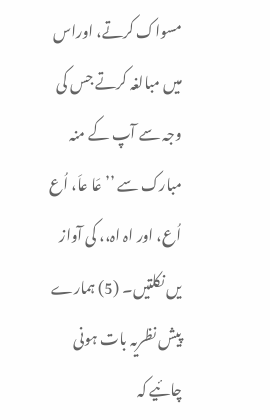مسواک کرتے، اوراس میں مبالغہ کرتے جس کی وجہ سے آپ کے منہ مبارک سے ’’عَا عاَ، اُع اُع، اور اہ اہ،، کی آواز یں نکلتیں۔ (5) ہمارے پیش نظریہ بات ہونی چائیے کہ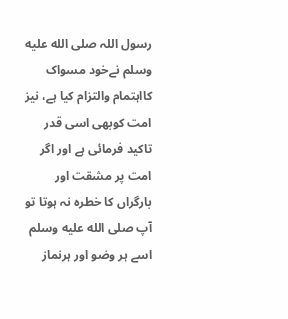رسول اللہ صلى الله عليه وسلم نےخود مسواک کااہتمام والتزام کیا ہے، نیز امت کوبھی اسی قدر تاکید فرمائی ہے اور اگر امت پر مشقت اور بارگراں کا خطرہ نہ ہوتا تو آپ صلى الله عليه وسلم اسے ہر وضو اور ہرنماز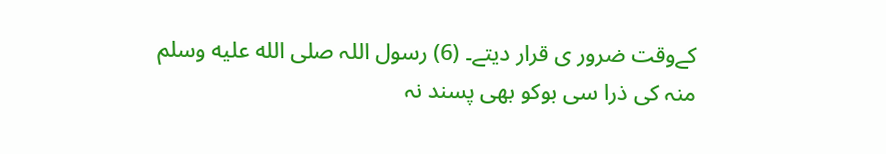کےوقت ضرور ی قرار دیتے۔ (6) رسول اللہ صلى الله عليه وسلم منہ کی ذرا سی بوکو بھی پسند نہ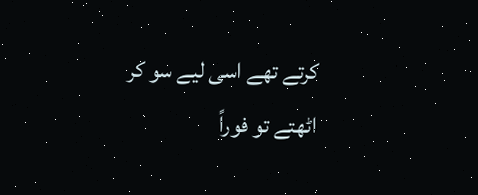کرتے تھے اسی لیے سو کر اٹھتے تو فوراً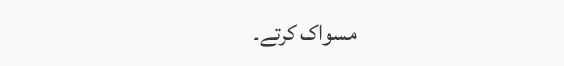مسواک کرتے۔